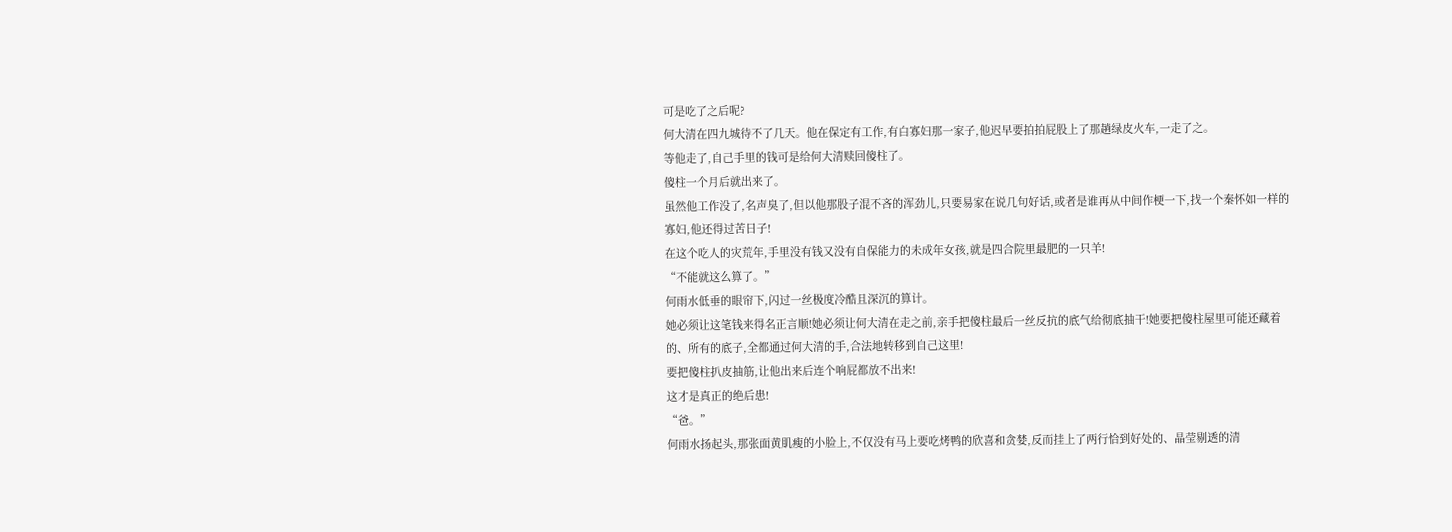可是吃了之后呢?
何大清在四九城待不了几天。他在保定有工作,有白寡妇那一家子,他迟早要拍拍屁股上了那趟绿皮火车,一走了之。
等他走了,自己手里的钱可是给何大清赎回傻柱了。
傻柱一个月后就出来了。
虽然他工作没了,名声臭了,但以他那股子混不吝的浑劲儿,只要易家在说几句好话,或者是谁再从中间作梗一下,找一个秦怀如一样的寡妇,他还得过苦日子!
在这个吃人的灾荒年,手里没有钱又没有自保能力的未成年女孩,就是四合院里最肥的一只羊!
“不能就这么算了。”
何雨水低垂的眼帘下,闪过一丝极度冷酷且深沉的算计。
她必须让这笔钱来得名正言顺!她必须让何大清在走之前,亲手把傻柱最后一丝反抗的底气给彻底抽干!她要把傻柱屋里可能还藏着的、所有的底子,全都通过何大清的手,合法地转移到自己这里!
要把傻柱扒皮抽筋,让他出来后连个响屁都放不出来!
这才是真正的绝后患!
“爸。”
何雨水扬起头,那张面黄肌瘦的小脸上,不仅没有马上要吃烤鸭的欣喜和贪婪,反而挂上了两行恰到好处的、晶莹剔透的清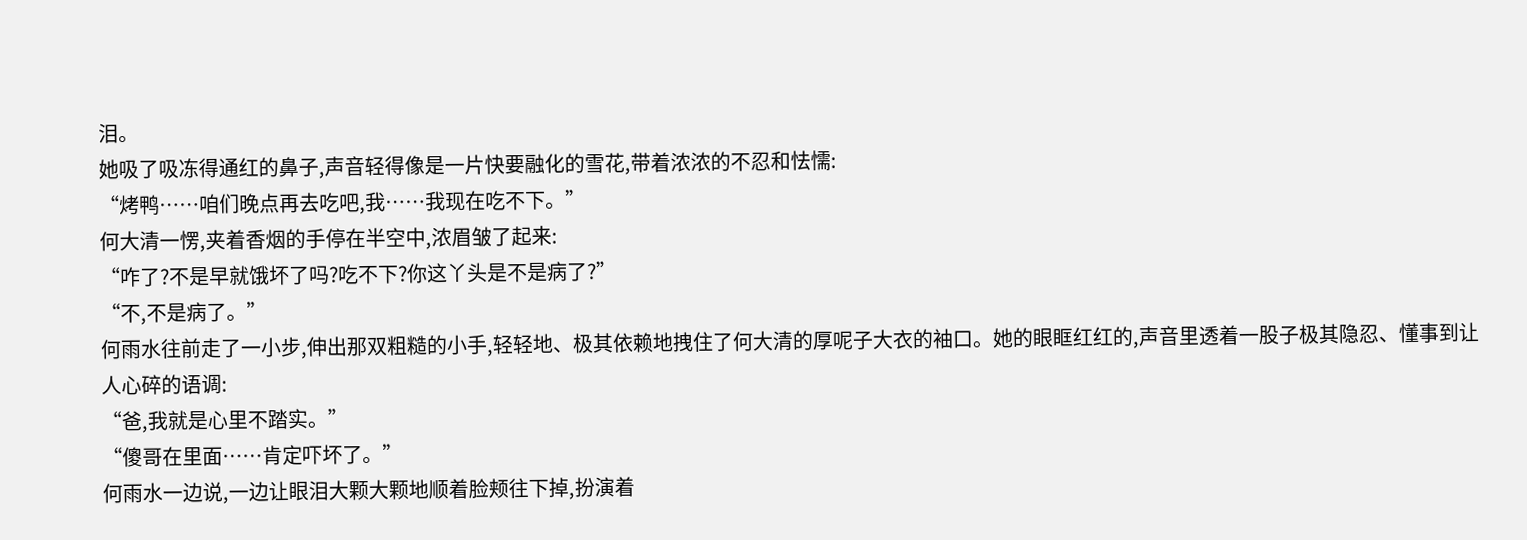泪。
她吸了吸冻得通红的鼻子,声音轻得像是一片快要融化的雪花,带着浓浓的不忍和怯懦:
“烤鸭……咱们晚点再去吃吧,我……我现在吃不下。”
何大清一愣,夹着香烟的手停在半空中,浓眉皱了起来:
“咋了?不是早就饿坏了吗?吃不下?你这丫头是不是病了?”
“不,不是病了。”
何雨水往前走了一小步,伸出那双粗糙的小手,轻轻地、极其依赖地拽住了何大清的厚呢子大衣的袖口。她的眼眶红红的,声音里透着一股子极其隐忍、懂事到让人心碎的语调:
“爸,我就是心里不踏实。”
“傻哥在里面……肯定吓坏了。”
何雨水一边说,一边让眼泪大颗大颗地顺着脸颊往下掉,扮演着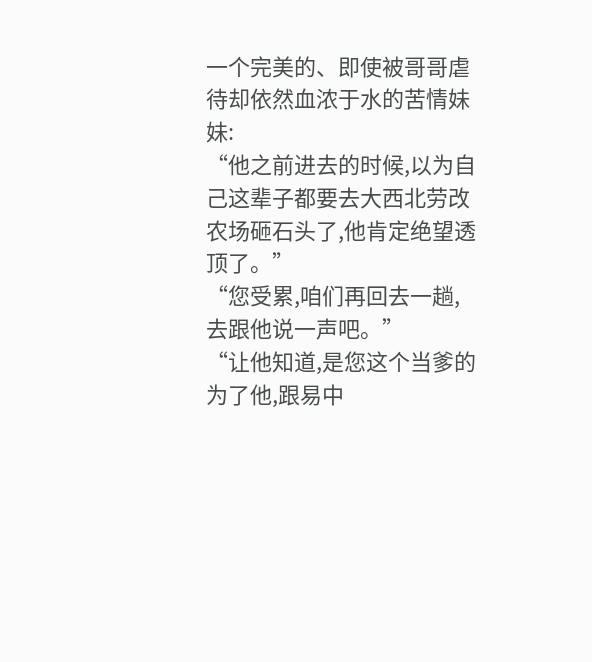一个完美的、即使被哥哥虐待却依然血浓于水的苦情妹妹:
“他之前进去的时候,以为自己这辈子都要去大西北劳改农场砸石头了,他肯定绝望透顶了。”
“您受累,咱们再回去一趟,去跟他说一声吧。”
“让他知道,是您这个当爹的为了他,跟易中